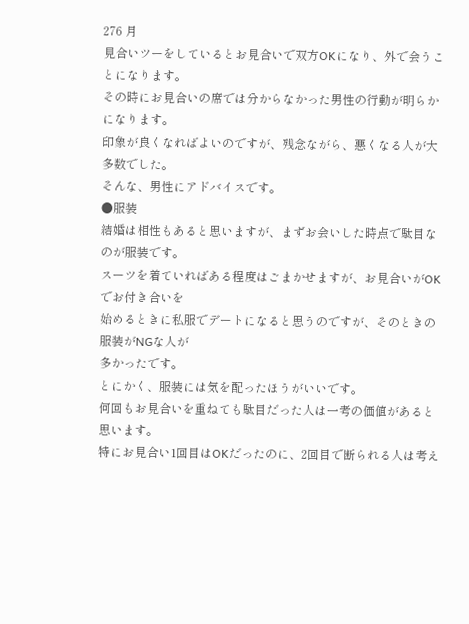276 月
見合いツーをしているとお見合いで双方OKになり、外で会うことになります。
その時にお見合いの席では分からなかった男性の行動が明らかになります。
印象が良くなればよいのですが、残念ながら、悪くなる人が大多数でした。
そんな、男性にアドバイスです。
●服装
結婚は相性もあると思いますが、まずお会いした時点で駄目なのが服装です。
スーツを着ていればある程度はごまかせますが、お見合いがOKでお付き合いを
始めるときに私服でデートになると思うのですが、そのときの服装がNGな人が
多かったです。
とにかく、服装には気を配ったほうがいいです。
何回もお見合いを重ねても駄目だった人は一考の価値があると思います。
特にお見合い1回目はOKだったのに、2回目で断られる人は考え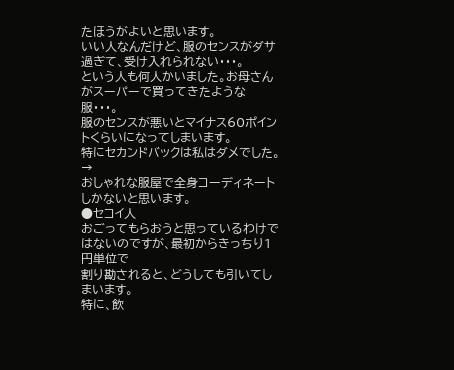たほうがよいと思います。
いい人なんだけど、服のセンスがダサ過ぎて、受け入れられない・・・。
という人も何人かいました。お母さんがスーパーで買ってきたような服・・・。
服のセンスが悪いとマイナス60ポイントくらいになってしまいます。
特にセカンドバックは私はダメでした。
→
おしゃれな服屋で全身コーディネートしかないと思います。
●セコイ人
おごってもらおうと思っているわけではないのですが、最初からきっちり1円単位で
割り勘されると、どうしても引いてしまいます。
特に、飲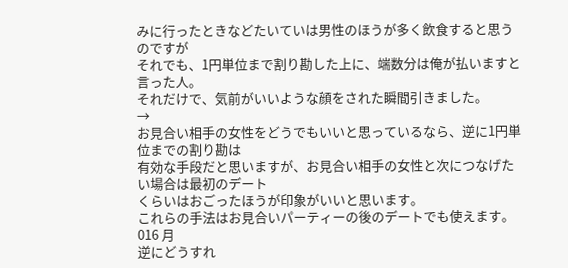みに行ったときなどたいていは男性のほうが多く飲食すると思うのですが
それでも、1円単位まで割り勘した上に、端数分は俺が払いますと言った人。
それだけで、気前がいいような顔をされた瞬間引きました。
→
お見合い相手の女性をどうでもいいと思っているなら、逆に1円単位までの割り勘は
有効な手段だと思いますが、お見合い相手の女性と次につなげたい場合は最初のデート
くらいはおごったほうが印象がいいと思います。
これらの手法はお見合いパーティーの後のデートでも使えます。
016 月
逆にどうすれ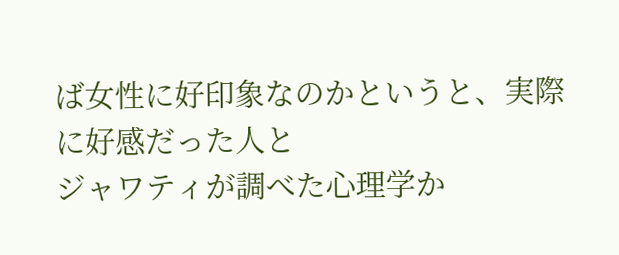ば女性に好印象なのかというと、実際に好感だった人と
ジャワティが調べた心理学か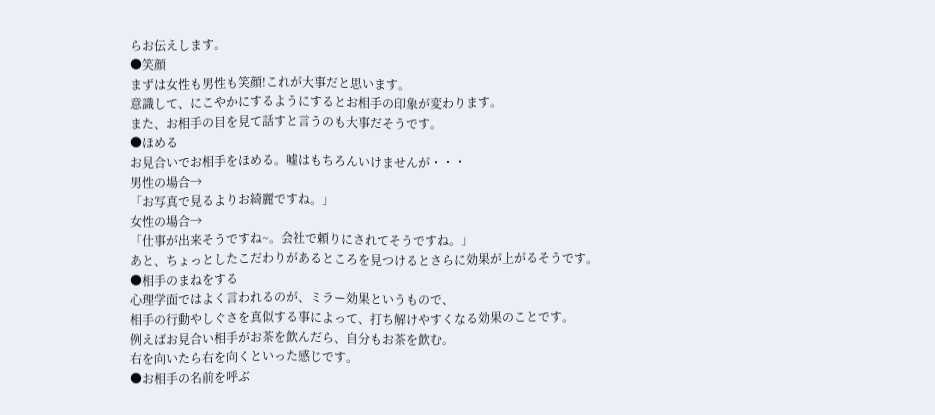らお伝えします。
●笑顔
まずは女性も男性も笑顔!これが大事だと思います。
意識して、にこやかにするようにするとお相手の印象が変わります。
また、お相手の目を見て話すと言うのも大事だそうです。
●ほめる
お見合いでお相手をほめる。嘘はもちろんいけませんが・・・
男性の場合→
「お写真で見るよりお綺麗ですね。」
女性の場合→
「仕事が出来そうですね~。会社で頼りにされてそうですね。」
あと、ちょっとしたこだわりがあるところを見つけるとさらに効果が上がるそうです。
●相手のまねをする
心理学面ではよく言われるのが、ミラー効果というもので、
相手の行動やしぐさを真似する事によって、打ち解けやすくなる効果のことです。
例えばお見合い相手がお茶を飲んだら、自分もお茶を飲む。
右を向いたら右を向くといった感じです。
●お相手の名前を呼ぶ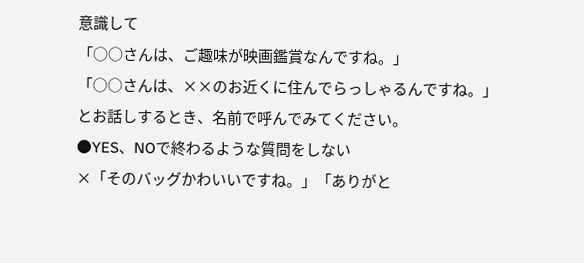意識して
「○○さんは、ご趣味が映画鑑賞なんですね。」
「○○さんは、××のお近くに住んでらっしゃるんですね。」
とお話しするとき、名前で呼んでみてください。
●YES、NOで終わるような質問をしない
×「そのバッグかわいいですね。」「ありがと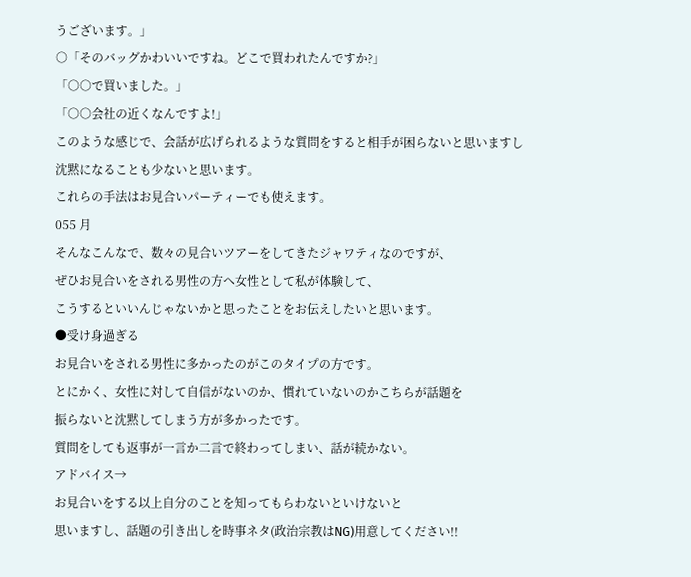うございます。」
○「そのバッグかわいいですね。どこで買われたんですか?」
「○○で買いました。」
「○○会社の近くなんですよ!」
このような感じで、会話が広げられるような質問をすると相手が困らないと思いますし
沈黙になることも少ないと思います。
これらの手法はお見合いパーティーでも使えます。
055 月
そんなこんなで、数々の見合いツアーをしてきたジャワティなのですが、
ぜひお見合いをされる男性の方へ女性として私が体験して、
こうするといいんじゃないかと思ったことをお伝えしたいと思います。
●受け身過ぎる
お見合いをされる男性に多かったのがこのタイプの方です。
とにかく、女性に対して自信がないのか、慣れていないのかこちらが話題を
振らないと沈黙してしまう方が多かったです。
質問をしても返事が一言か二言で終わってしまい、話が続かない。
アドバイス→
お見合いをする以上自分のことを知ってもらわないといけないと
思いますし、話題の引き出しを時事ネタ(政治宗教はNG)用意してください!!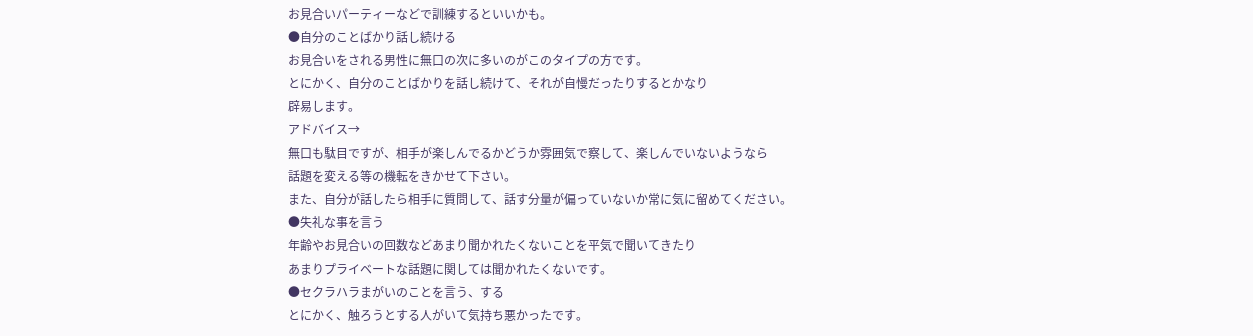お見合いパーティーなどで訓練するといいかも。
●自分のことばかり話し続ける
お見合いをされる男性に無口の次に多いのがこのタイプの方です。
とにかく、自分のことばかりを話し続けて、それが自慢だったりするとかなり
辟易します。
アドバイス→
無口も駄目ですが、相手が楽しんでるかどうか雰囲気で察して、楽しんでいないようなら
話題を変える等の機転をきかせて下さい。
また、自分が話したら相手に質問して、話す分量が偏っていないか常に気に留めてください。
●失礼な事を言う
年齢やお見合いの回数などあまり聞かれたくないことを平気で聞いてきたり
あまりプライベートな話題に関しては聞かれたくないです。
●セクラハラまがいのことを言う、する
とにかく、触ろうとする人がいて気持ち悪かったです。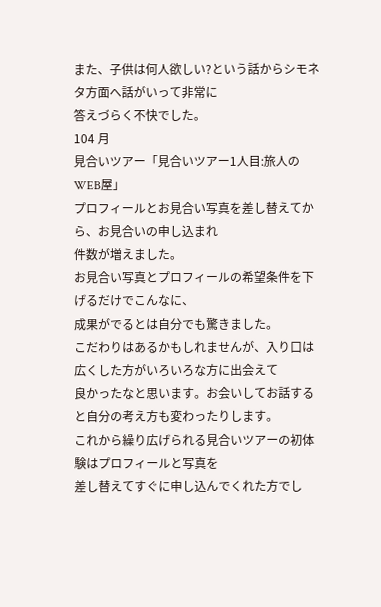また、子供は何人欲しい?という話からシモネタ方面へ話がいって非常に
答えづらく不快でした。
104 月
見合いツアー「見合いツアー1人目:旅人のWEB屋」
プロフィールとお見合い写真を差し替えてから、お見合いの申し込まれ
件数が増えました。
お見合い写真とプロフィールの希望条件を下げるだけでこんなに、
成果がでるとは自分でも驚きました。
こだわりはあるかもしれませんが、入り口は広くした方がいろいろな方に出会えて
良かったなと思います。お会いしてお話すると自分の考え方も変わったりします。
これから繰り広げられる見合いツアーの初体験はプロフィールと写真を
差し替えてすぐに申し込んでくれた方でし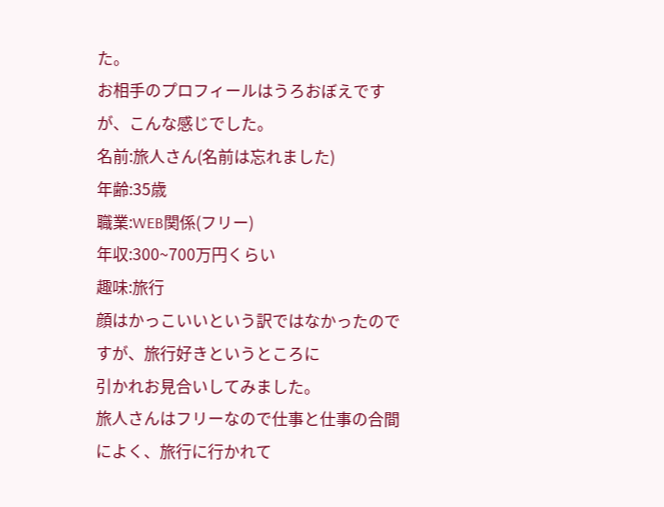た。
お相手のプロフィールはうろおぼえですが、こんな感じでした。
名前:旅人さん(名前は忘れました)
年齢:35歳
職業:WEB関係(フリー)
年収:300~700万円くらい
趣味:旅行
顔はかっこいいという訳ではなかったのですが、旅行好きというところに
引かれお見合いしてみました。
旅人さんはフリーなので仕事と仕事の合間によく、旅行に行かれて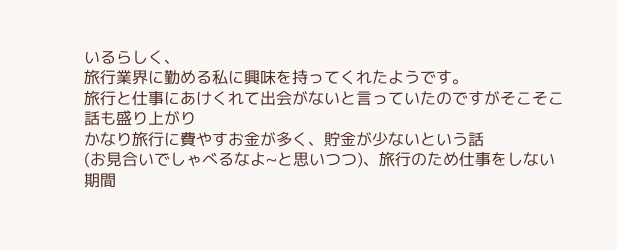いるらしく、
旅行業界に勤める私に興味を持ってくれたようです。
旅行と仕事にあけくれて出会がないと言っていたのですがそこそこ話も盛り上がり
かなり旅行に費やすお金が多く、貯金が少ないという話
(お見合いでしゃべるなよ~と思いつつ)、旅行のため仕事をしない期間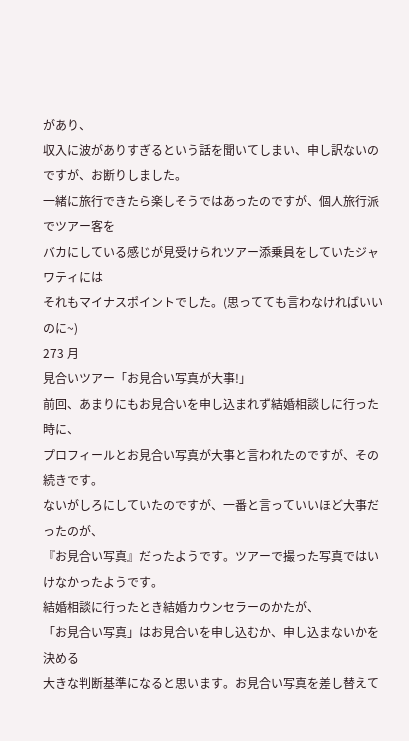があり、
収入に波がありすぎるという話を聞いてしまい、申し訳ないのですが、お断りしました。
一緒に旅行できたら楽しそうではあったのですが、個人旅行派でツアー客を
バカにしている感じが見受けられツアー添乗員をしていたジャワティには
それもマイナスポイントでした。(思ってても言わなければいいのに~)
273 月
見合いツアー「お見合い写真が大事!」
前回、あまりにもお見合いを申し込まれず結婚相談しに行った時に、
プロフィールとお見合い写真が大事と言われたのですが、その続きです。
ないがしろにしていたのですが、一番と言っていいほど大事だったのが、
『お見合い写真』だったようです。ツアーで撮った写真ではいけなかったようです。
結婚相談に行ったとき結婚カウンセラーのかたが、
「お見合い写真」はお見合いを申し込むか、申し込まないかを決める
大きな判断基準になると思います。お見合い写真を差し替えて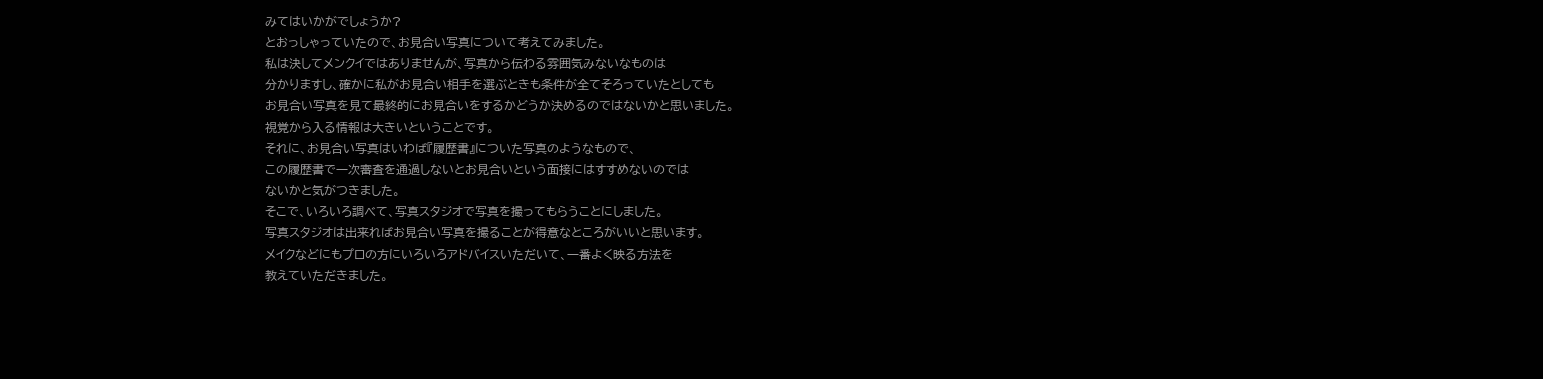みてはいかがでしょうか?
とおっしゃっていたので、お見合い写真について考えてみました。
私は決してメンクイではありませんが、写真から伝わる雰囲気みないなものは
分かりますし、確かに私がお見合い相手を選ぶときも条件が全てそろっていたとしても
お見合い写真を見て最終的にお見合いをするかどうか決めるのではないかと思いました。
視覚から入る情報は大きいということです。
それに、お見合い写真はいわば『履歴書』についた写真のようなもので、
この履歴書で一次審査を通過しないとお見合いという面接にはすすめないのでは
ないかと気がつきました。
そこで、いろいろ調べて、写真スタジオで写真を撮ってもらうことにしました。
写真スタジオは出来ればお見合い写真を撮ることが得意なところがいいと思います。
メイクなどにもプロの方にいろいろアドバイスいただいて、一番よく映る方法を
教えていただきました。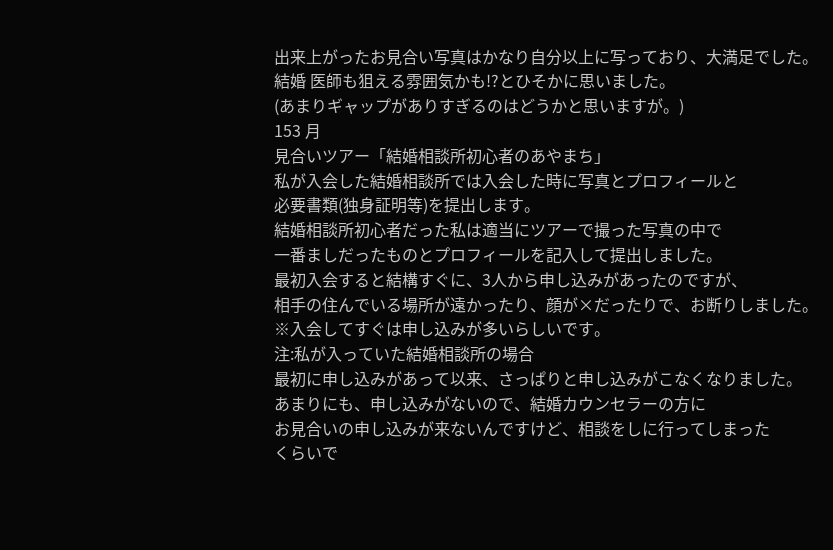出来上がったお見合い写真はかなり自分以上に写っており、大満足でした。
結婚 医師も狙える雰囲気かも!?とひそかに思いました。
(あまりギャップがありすぎるのはどうかと思いますが。)
153 月
見合いツアー「結婚相談所初心者のあやまち」
私が入会した結婚相談所では入会した時に写真とプロフィールと
必要書類(独身証明等)を提出します。
結婚相談所初心者だった私は適当にツアーで撮った写真の中で
一番ましだったものとプロフィールを記入して提出しました。
最初入会すると結構すぐに、3人から申し込みがあったのですが、
相手の住んでいる場所が遠かったり、顔が×だったりで、お断りしました。
※入会してすぐは申し込みが多いらしいです。
注:私が入っていた結婚相談所の場合
最初に申し込みがあって以来、さっぱりと申し込みがこなくなりました。
あまりにも、申し込みがないので、結婚カウンセラーの方に
お見合いの申し込みが来ないんですけど、相談をしに行ってしまった
くらいで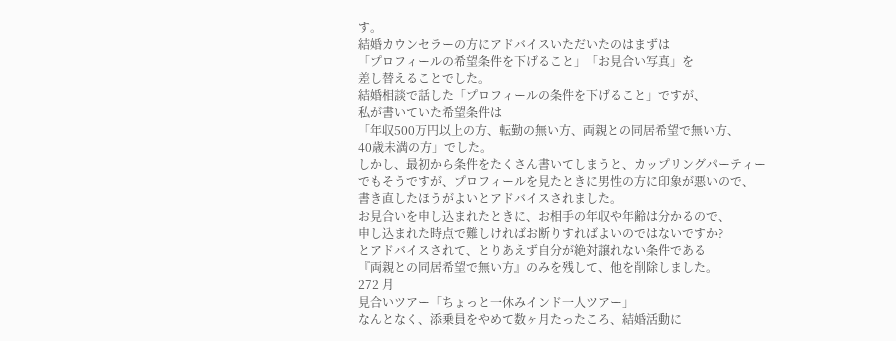す。
結婚カウンセラーの方にアドバイスいただいたのはまずは
「プロフィールの希望条件を下げること」「お見合い写真」を
差し替えることでした。
結婚相談で話した「プロフィールの条件を下げること」ですが、
私が書いていた希望条件は
「年収500万円以上の方、転勤の無い方、両親との同居希望で無い方、
40歳未満の方」でした。
しかし、最初から条件をたくさん書いてしまうと、カップリングパーティー
でもそうですが、プロフィールを見たときに男性の方に印象が悪いので、
書き直したほうがよいとアドバイスされました。
お見合いを申し込まれたときに、お相手の年収や年齢は分かるので、
申し込まれた時点で難しければお断りすればよいのではないですか?
とアドバイスされて、とりあえず自分が絶対譲れない条件である
『両親との同居希望で無い方』のみを残して、他を削除しました。
272 月
見合いツアー「ちょっと一休みインド一人ツアー」
なんとなく、添乗員をやめて数ヶ月たったころ、結婚活動に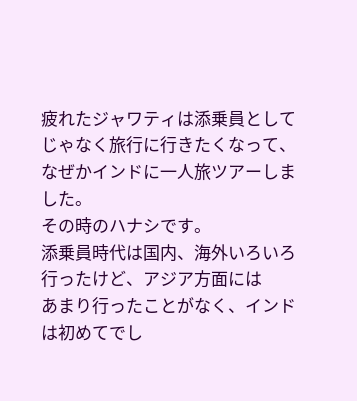疲れたジャワティは添乗員としてじゃなく旅行に行きたくなって、
なぜかインドに一人旅ツアーしました。
その時のハナシです。
添乗員時代は国内、海外いろいろ行ったけど、アジア方面には
あまり行ったことがなく、インドは初めてでし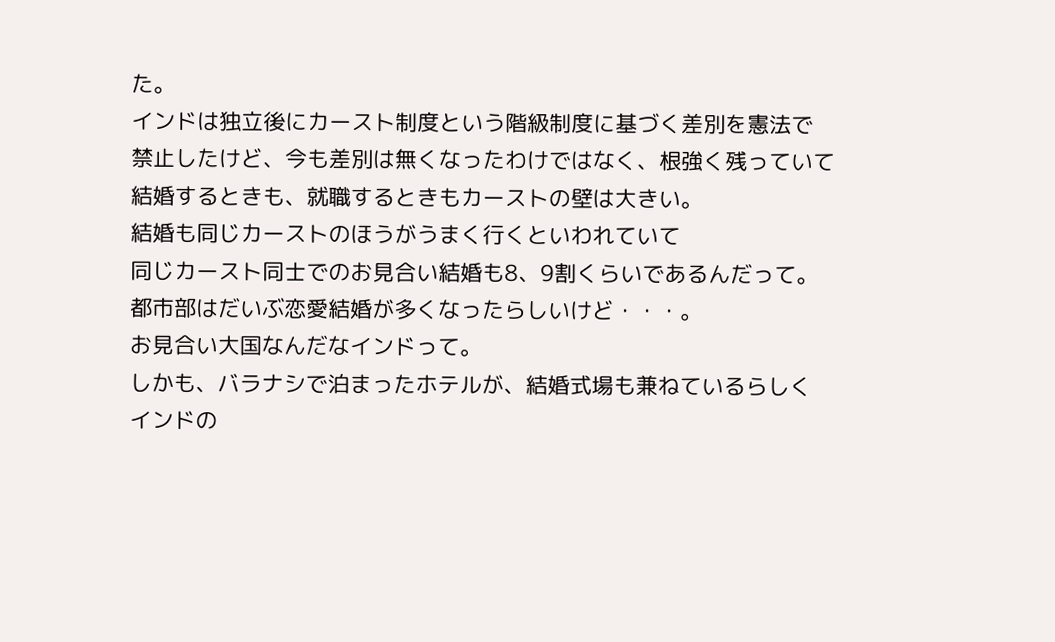た。
インドは独立後にカースト制度という階級制度に基づく差別を憲法で
禁止したけど、今も差別は無くなったわけではなく、根強く残っていて
結婚するときも、就職するときもカーストの壁は大きい。
結婚も同じカーストのほうがうまく行くといわれていて
同じカースト同士でのお見合い結婚も8、9割くらいであるんだって。
都市部はだいぶ恋愛結婚が多くなったらしいけど・・・。
お見合い大国なんだなインドって。
しかも、バラナシで泊まったホテルが、結婚式場も兼ねているらしく
インドの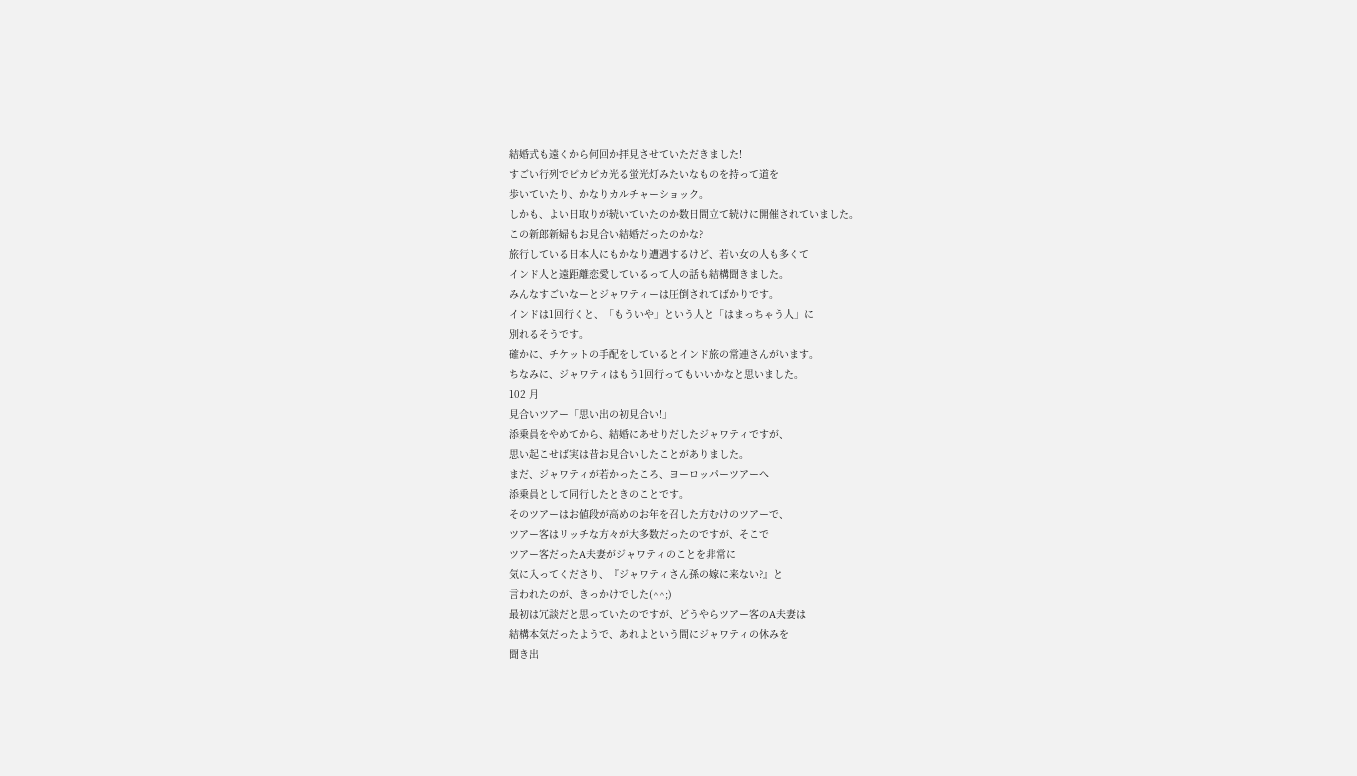結婚式も遠くから何回か拝見させていただきました!
すごい行列でピカピカ光る蛍光灯みたいなものを持って道を
歩いていたり、かなりカルチャーショック。
しかも、よい日取りが続いていたのか数日間立て続けに開催されていました。
この新郎新婦もお見合い結婚だったのかな?
旅行している日本人にもかなり遭遇するけど、若い女の人も多くて
インド人と遠距離恋愛しているって人の話も結構聞きました。
みんなすごいなーとジャワティーは圧倒されてばかりです。
インドは1回行くと、「もういや」という人と「はまっちゃう人」に
別れるそうです。
確かに、チケットの手配をしているとインド旅の常連さんがいます。
ちなみに、ジャワティはもう1回行ってもいいかなと思いました。
102 月
見合いツアー「思い出の初見合い!」
添乗員をやめてから、結婚にあせりだしたジャワティですが、
思い起こせば実は昔お見合いしたことがありました。
まだ、ジャワティが若かったころ、ヨーロッパーツアーへ
添乗員として同行したときのことです。
そのツアーはお値段が高めのお年を召した方むけのツアーで、
ツアー客はリッチな方々が大多数だったのですが、そこで
ツアー客だったA夫妻がジャワティのことを非常に
気に入ってくださり、『ジャワティさん孫の嫁に来ない?』と
言われたのが、きっかけでした(^^;)
最初は冗談だと思っていたのですが、どうやらツアー客のA夫妻は
結構本気だったようで、あれよという間にジャワティの休みを
聞き出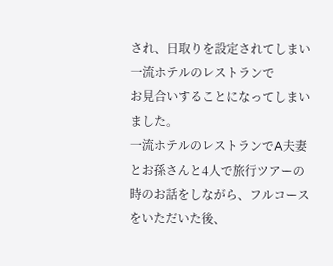され、日取りを設定されてしまい一流ホテルのレストランで
お見合いすることになってしまいました。
一流ホテルのレストランでA夫妻とお孫さんと4人で旅行ツアーの
時のお話をしながら、フルコースをいただいた後、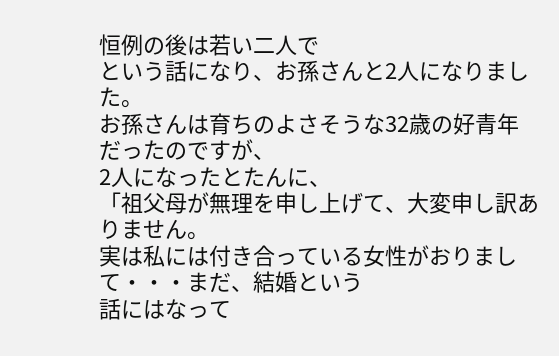恒例の後は若い二人で
という話になり、お孫さんと2人になりました。
お孫さんは育ちのよさそうな32歳の好青年だったのですが、
2人になったとたんに、
「祖父母が無理を申し上げて、大変申し訳ありません。
実は私には付き合っている女性がおりまして・・・まだ、結婚という
話にはなって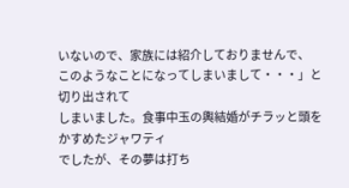いないので、家族には紹介しておりませんで、
このようなことになってしまいまして・・・」と切り出されて
しまいました。食事中玉の輿結婚がチラッと頭をかすめたジャワティ
でしたが、その夢は打ち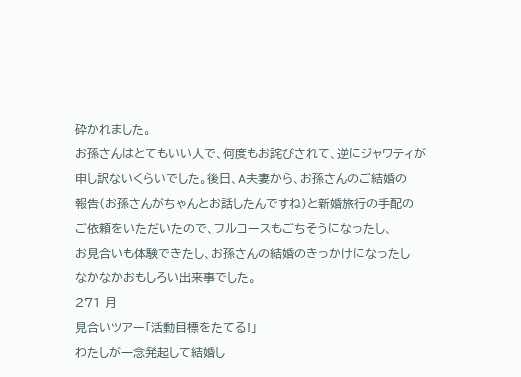砕かれました。
お孫さんはとてもいい人で、何度もお詫びされて、逆にジャワティが
申し訳ないくらいでした。後日、A夫妻から、お孫さんのご結婚の
報告(お孫さんがちゃんとお話したんですね)と新婚旅行の手配の
ご依頼をいただいたので、フルコースもごちそうになったし、
お見合いも体験できたし、お孫さんの結婚のきっかけになったし
なかなかおもしろい出来事でした。
271 月
見合いツアー「活動目標をたてる!」
わたしが一念発起して結婚し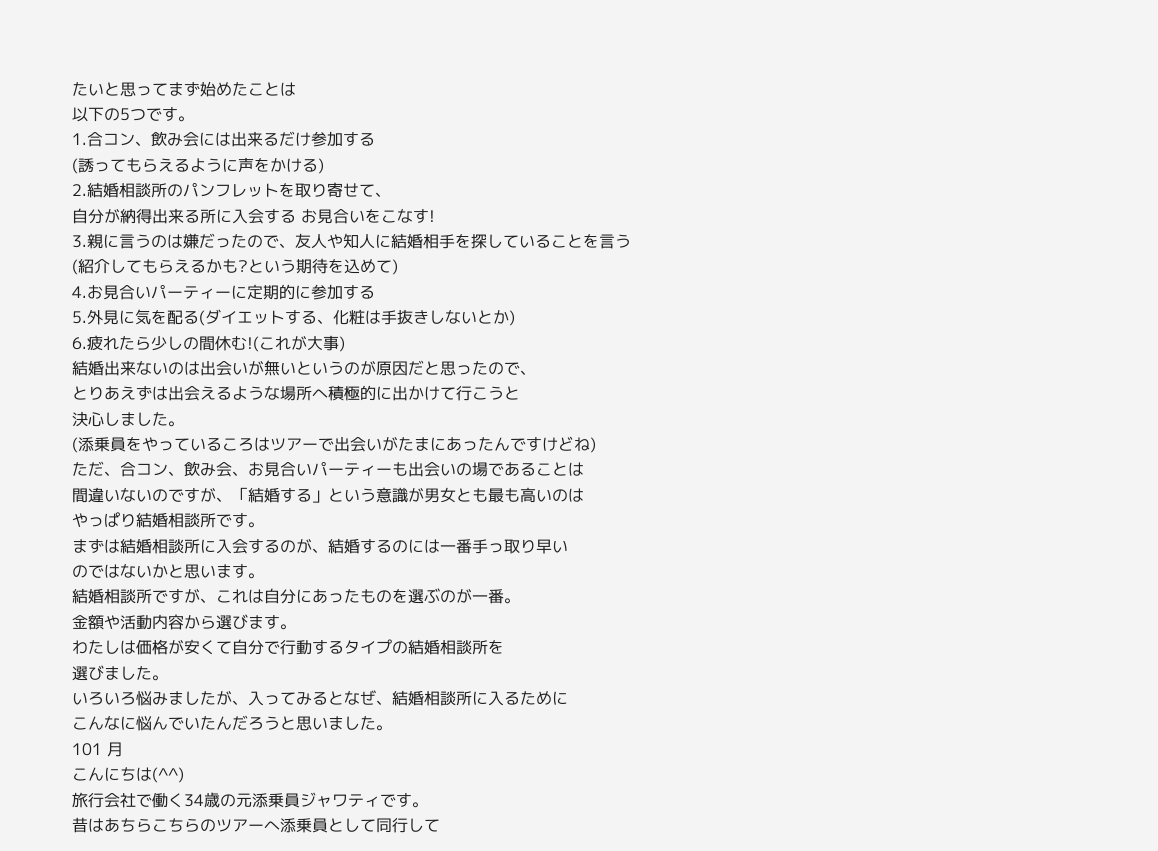たいと思ってまず始めたことは
以下の5つです。
1.合コン、飲み会には出来るだけ参加する
(誘ってもらえるように声をかける)
2.結婚相談所のパンフレットを取り寄せて、
自分が納得出来る所に入会する お見合いをこなす!
3.親に言うのは嫌だったので、友人や知人に結婚相手を探していることを言う
(紹介してもらえるかも?という期待を込めて)
4.お見合いパーティーに定期的に参加する
5.外見に気を配る(ダイエットする、化粧は手抜きしないとか)
6.疲れたら少しの間休む!(これが大事)
結婚出来ないのは出会いが無いというのが原因だと思ったので、
とりあえずは出会えるような場所へ積極的に出かけて行こうと
決心しました。
(添乗員をやっているころはツアーで出会いがたまにあったんですけどね)
ただ、合コン、飲み会、お見合いパーティーも出会いの場であることは
間違いないのですが、「結婚する」という意識が男女とも最も高いのは
やっぱり結婚相談所です。
まずは結婚相談所に入会するのが、結婚するのには一番手っ取り早い
のではないかと思います。
結婚相談所ですが、これは自分にあったものを選ぶのが一番。
金額や活動内容から選びます。
わたしは価格が安くて自分で行動するタイプの結婚相談所を
選びました。
いろいろ悩みましたが、入ってみるとなぜ、結婚相談所に入るために
こんなに悩んでいたんだろうと思いました。
101 月
こんにちは(^^)
旅行会社で働く34歳の元添乗員ジャワティです。
昔はあちらこちらのツアーへ添乗員として同行して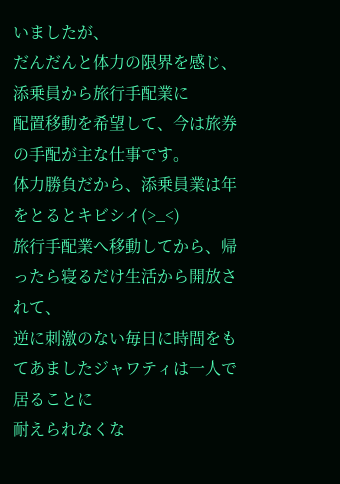いましたが、
だんだんと体力の限界を感じ、添乗員から旅行手配業に
配置移動を希望して、今は旅券の手配が主な仕事です。
体力勝負だから、添乗員業は年をとるとキビシイ(>_<)
旅行手配業へ移動してから、帰ったら寝るだけ生活から開放されて、
逆に刺激のない毎日に時間をもてあましたジャワティは一人で居ることに
耐えられなくな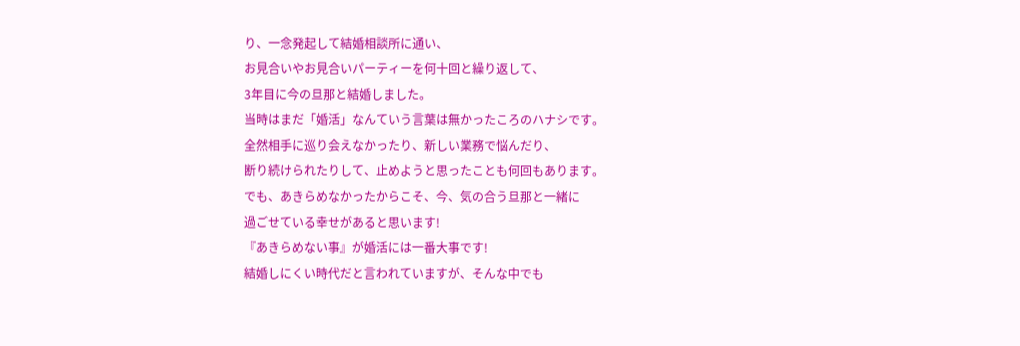り、一念発起して結婚相談所に通い、
お見合いやお見合いパーティーを何十回と繰り返して、
3年目に今の旦那と結婚しました。
当時はまだ「婚活」なんていう言葉は無かったころのハナシです。
全然相手に巡り会えなかったり、新しい業務で悩んだり、
断り続けられたりして、止めようと思ったことも何回もあります。
でも、あきらめなかったからこそ、今、気の合う旦那と一緒に
過ごせている幸せがあると思います!
『あきらめない事』が婚活には一番大事です!
結婚しにくい時代だと言われていますが、そんな中でも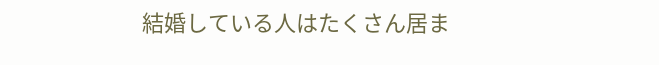結婚している人はたくさん居ま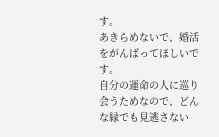す。
あきらめないで、婚活をがんばってほしいです。
自分の運命の人に巡り会うためなので、どんな縁でも見逃さない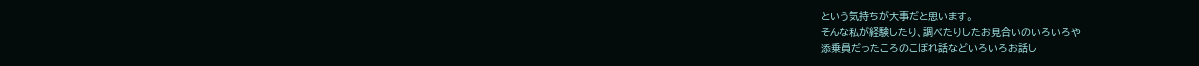という気持ちが大事だと思います。
そんな私が経験したり、調べたりしたお見合いのいろいろや
添乗員だったころのこぼれ話などいろいろお話し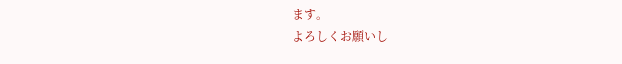ます。
よろしくお願いし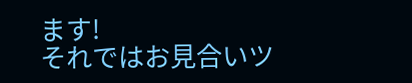ます!
それではお見合いツ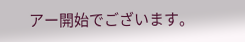アー開始でございます。